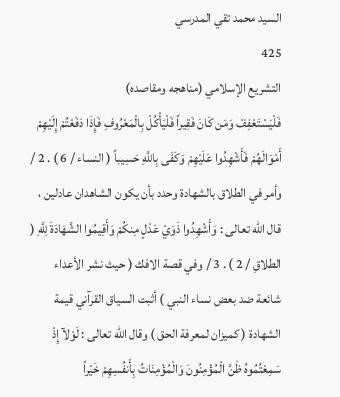السيد محمد تقي المدرسي
425
التشريع الإسلامي (مناهجه ومقاصده)
فَلْيَسْتَعْفِفْ وَمَن كَانَ فَقِيراً فَلْيَأْكُلْ بِالْمَعْرُوفِ فَإِذَا دَفَعْتُمْ إِلَيْهِمْ أَمْوَالَهُمْ فَأَشْهِدُوا عَلَيْهِمْ وَكَفَى بِاللَّهِ حَسِيباً ( النساء / 6 ) . 2 / وأمر في الطلاق بالشهادة وحدد بأن يكون الشاهدان عادلين ، قال الله تعالى : وَأَشْهِدُوا ذَوَيْ عَدْلٍ مِنكُمْ وَأَقِيمُوا الشَّهَادَةَ لِلَّهِ ( الطلاقِ / 2 ) . 3 / وفي قصة الافك ( حيث نشر الأعداء شائعة ضد بعض نساء النبي ) أثبت السياق القرآني قيمة الشهادة ( كميزان لمعرفة الحق ) وقال الله تعالى : لَوْلآ إِذْ سَمِعْتُمُوهُ ظَنَّ الْمُؤْمِنُونَ وَالْمُؤْمِنَاتُ بِأَنفُسِهِمْ خَيْراً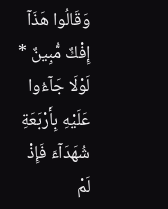وَقَالُوا هَذَآ إِفْكٌ مُّبِينٌ * لَوْلَا جَآءُوا عَلَيْهِ بِأَرْبَعَةِ شُهَدَآءَ فَإِذْ لَمْ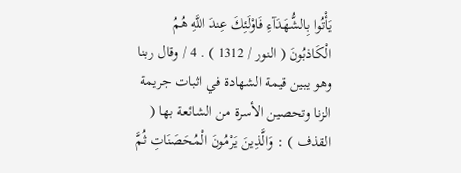يَأْتُوا بِالشُّهَدَآءِ فَاوْلَئِكَ عِندَ اللَّهِ هُمُ الْكَاذبُونَ ( النور / 1312 ) . 4 / وقال ربنا وهو يبين قيمة الشهادة في اثبات جريمة الزنا وتحصين الأسرة من الشائعة بها ( القذف ) : وَالَّذِينَ يَرْمُونَ الْمُحَصَنَاتِ ثُمَّ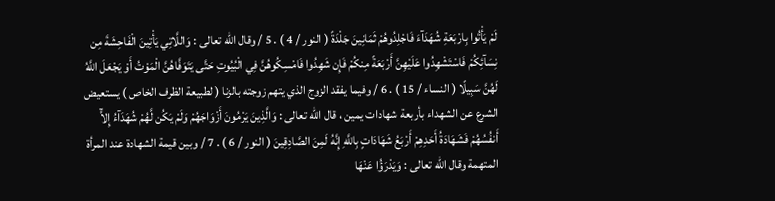لَمْ يَأْتُوا بِارْبَعَةِ شُهَدَآءَ فَاجْلِدُوهُمْ ثَمَانِينَ جَلْدَةً ( النور / 4 ) . 5 / وقال الله تعالى : وَاللَّاتِي يَأْتِينَ الْفَاحِشَةَ مِن نِسَآئِكُمْ فَاسْتَشْهِدُوا عَلَيْهِنَّ أَرْبَعَةً مِنكُمْ فَإِن شَهِدُوا فَامْسِكُوهُنَّ فِي الْبُيُوتِ حَتَّى يَتَوَفَّاهُنَّ الْمَوْتُ أَوْ يَجْعَلَ اللَّهُ لَهُنَّ سَبِيلًا ( النساء / 15 ) . 6 / وفيما يفقد الزوج الذي يتهم زوجته بالزنا ( لطبيعة الظرف الخاص ) يستعيض الشرع عن الشهداء بأربعة شهادات يمين ، قال الله تعالى : وَالَّذِينَ يَرْمُونَ أَزْوَاجَهُمْ وَلَمْ يَكُن لَّهُمْ شُهَدَآءُ إِلآَّ أَنفُسُهُمْ فَشَهَادَةُ أَحَدِهِمْ أَرْبَعُ شَهَادَاتٍ بِاللَّهِ إِنَّهُ لَمِنَ الصَّادِقِينَ ( النور / 6 ) . 7 / وبين قيمة الشهادة عند المرأة المتهمة وقال الله تعالى : وَيَدْرَؤُا عَنْهَا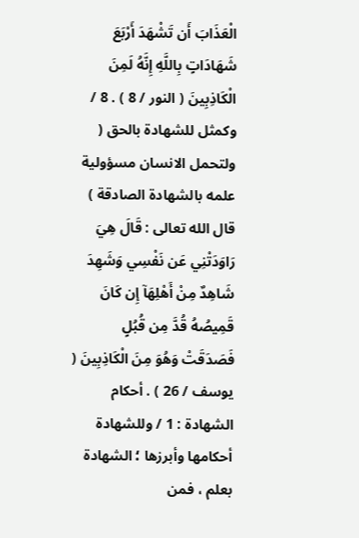الْعَذَابَ أَن تَشْهَدَ أَرْبَعَ شَهَادَاتٍ بِاللَّهِ إِنَّهُ لَمِنَ الْكَاذِبِينَ ( النور / 8 ) . 8 / وكمثل للشهادة بالحق ( ولتحمل الانسان مسؤولية علمه بالشهادة الصادقة ) قال الله تعالى : قَالَ هِيَ رَاوَدَتْنِي عَن نَفْسِي وَشَهِدَ شَاهِدٌ مِنْ أَهْلِهَآ إِن كَانَ قَمِيصُهُ قُدَّ مِن قُبُلٍ فَصَدَقَتْ وَهُوَ مِنَ الْكَاذِبِينَ ( يوسف / 26 ) . أحكام الشهادة : 1 / وللشهادة أحكامها وأبرزها ؛ الشهادة بعلم ، فمن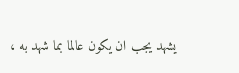يشهد يجب ان يكون عالما بما شهد به ،